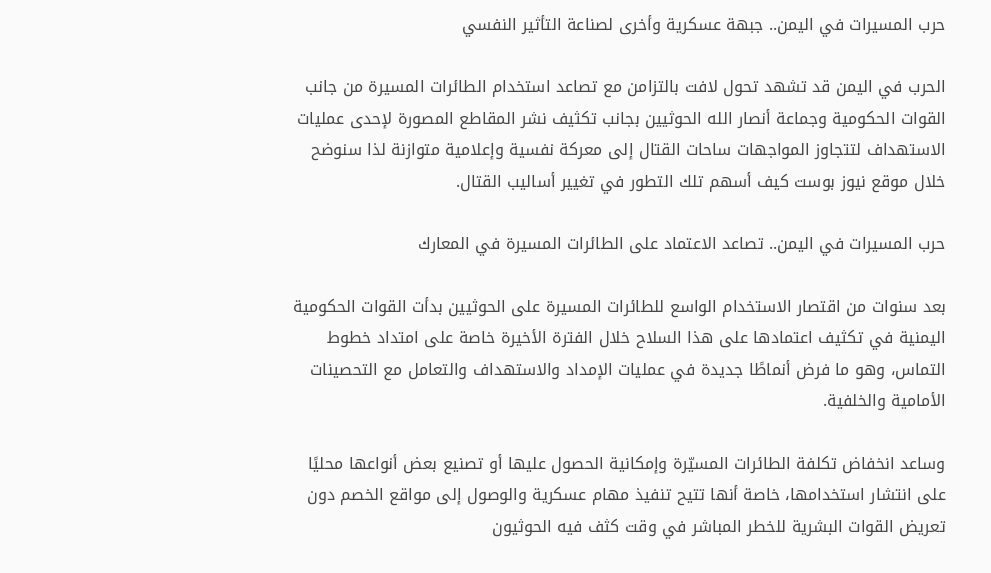حرب المسيرات في اليمن.. جبهة عسكرية وأخرى لصناعة التأثير النفسي

الحرب في اليمن قد تشهد تحول لافت بالتزامن مع تصاعد استخدام الطائرات المسيرة من جانب القوات الحكومية وجماعة أنصار الله الحوثيين بجانب تكثيف نشر المقاطع المصورة لإحدى عمليات الاستهداف لتتجاوز المواجهات ساحات القتال إلى معركة نفسية وإعلامية متوازنة لذا سنوضح خلال موقع نيوز بوست كيف أسهم تلك التطور في تغيير أساليب القتال.

حرب المسيرات في اليمن.. تصاعد الاعتماد على الطائرات المسيرة في المعارك

بعد سنوات من اقتصار الاستخدام الواسع للطائرات المسيرة على الحوثيين بدأت القوات الحكومية اليمنية في تكثيف اعتمادها على هذا السلاح خلال الفترة الأخيرة خاصة على امتداد خطوط التماس، وهو ما فرض أنماطًا جديدة في عمليات الإمداد والاستهداف والتعامل مع التحصينات الأمامية والخلفية.

وساعد انخفاض تكلفة الطائرات المسيّرة وإمكانية الحصول عليها أو تصنيع بعض أنواعها محليًا على انتشار استخدامها، خاصة أنها تتيح تنفيذ مهام عسكرية والوصول إلى مواقع الخصم دون تعريض القوات البشرية للخطر المباشر في وقت كثف فيه الحوثيون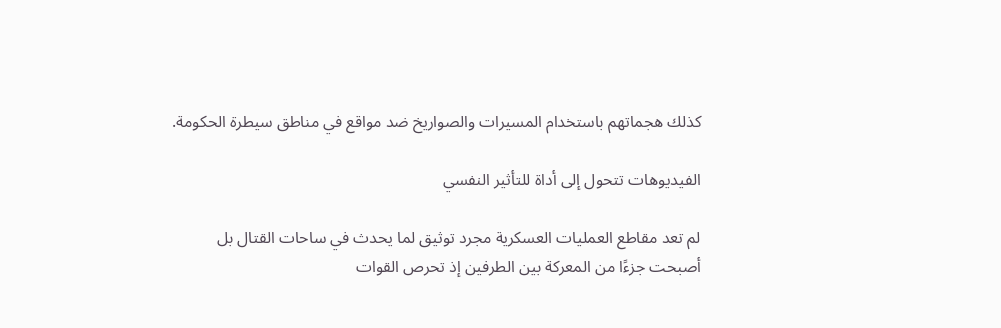كذلك هجماتهم باستخدام المسيرات والصواريخ ضد مواقع في مناطق سيطرة الحكومة.

الفيديوهات تتحول إلى أداة للتأثير النفسي

لم تعد مقاطع العمليات العسكرية مجرد توثيق لما يحدث في ساحات القتال بل أصبحت جزءًا من المعركة بين الطرفين إذ تحرص القوات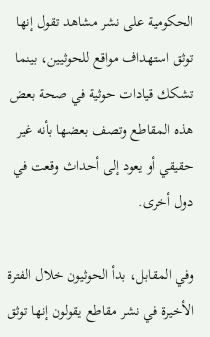الحكومية على نشر مشاهد تقول إنها توثق استهداف مواقع للحوثيين، بينما تشكك قيادات حوثية في صحة بعض هذه المقاطع وتصف بعضها بأنه غير حقيقي أو يعود إلى أحداث وقعت في دول أخرى.

وفي المقابل، بدأ الحوثيون خلال الفترة الأخيرة في نشر مقاطع يقولون إنها توثق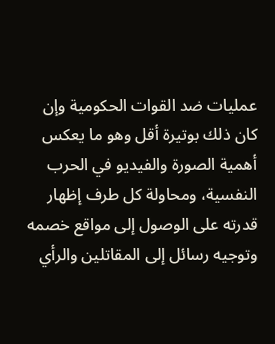عمليات ضد القوات الحكومية وإن كان ذلك بوتيرة أقل وهو ما يعكس أهمية الصورة والفيديو في الحرب النفسية، ومحاولة كل طرف إظهار قدرته على الوصول إلى مواقع خصمه وتوجيه رسائل إلى المقاتلين والرأي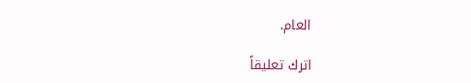العام.

اترك تعليقاً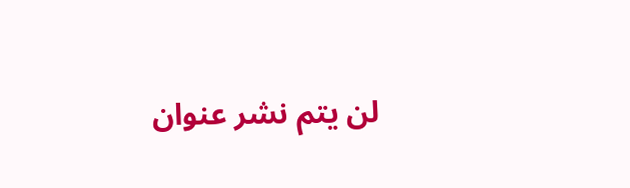لن يتم نشر عنوان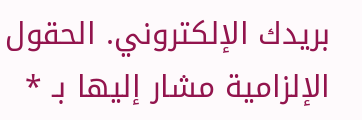بريدك الإلكتروني. الحقول الإلزامية مشار إليها بـ *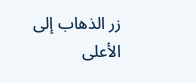زر الذهاب إلى الأعلى